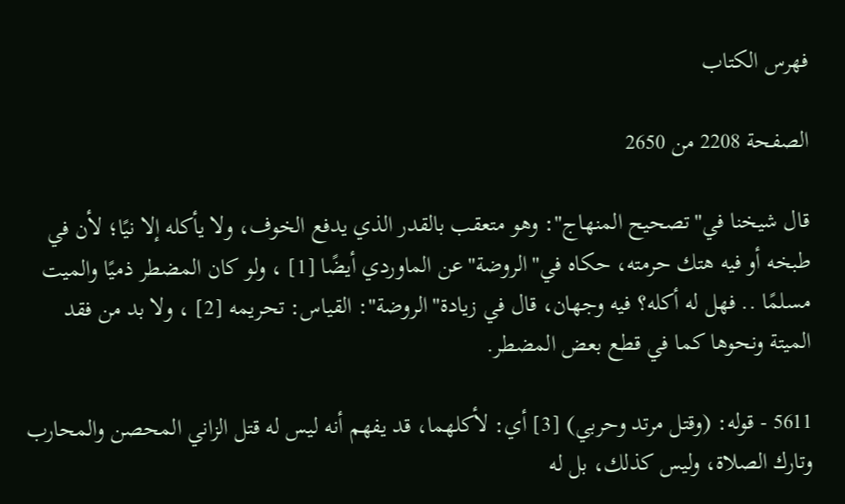فهرس الكتاب

الصفحة 2208 من 2650

قال شيخنا في"تصحيح المنهاج": وهو متعقب بالقدر الذي يدفع الخوف، ولا يأكله إلا نيًا؛ لأن في طبخه أو فيه هتك حرمته، حكاه في"الروضة"عن الماوردي أيضًا [1] ، ولو كان المضطر ذميًا والميت مسلمًا .. فهل له أكله؟ فيه وجهان، قال في زيادة"الروضة": القياس: تحريمه [2] ، ولا بد من فقد الميتة ونحوها كما في قطع بعض المضطر.

5611 - قوله: (وقتل مرتد وحربي) [3] أي: لأكلهما، قد يفهم أنه ليس له قتل الزاني المحصن والمحارب وتارك الصلاة، وليس كذلك، بل له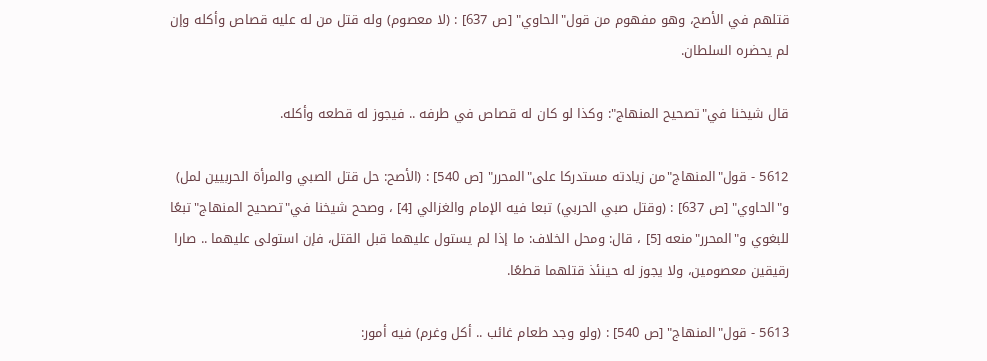قتلهم في الأصح، وهو مفهوم من قول"الحاوي" [ص 637] : (لا معصوم) وله قتل من له عليه قصاص وأكله وإن لم يحضره السلطان.

قال شيخنا في"تصحيح المنهاج": وكذا لو كان له قصاص في طرفه .. فيجوز له قطعه وأكله.

5612 - قول"المنهاج"من زيادته مستدركا على"المحرر" [ص 540] : (الأصح: حل قتل الصبي والمرأة الحربيين لمل) و"الحاوي" [ص 637] : (وقتل صبي الحربي) تبعا فيه الإمام والغزالي [4] ، وصحح شيخنا في"تصحيح المنهاج"تبعًا للبغوي و"المحرر"منعه [5] ، قال: ومحل الخلاف: ما إذا لم يستول عليهما قبل القتل، فإن استولى عليهما .. صارا رقيقين معصومين، ولا يجوز له حينئذ قتلهما قطعًا.

5613 - قول"المنهاج" [ص 540] : (ولو وجد طعام غائب .. أكل وغرم) فيه أمور: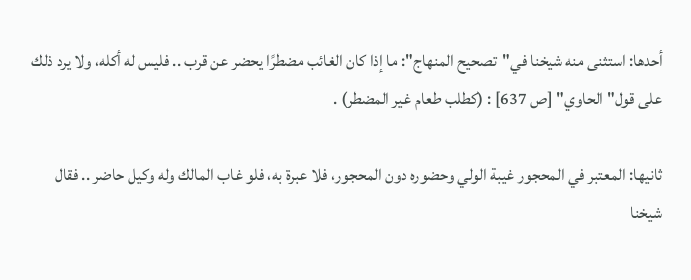أحدها: استثنى منه شيخنا في"تصحيح المنهاج": ما إذا كان الغائب مضطرًا يحضر عن قرب .. فليس له أكله، ولا يرد ذلك على قول"الحاوي" [ص 637] : (كطلب طعام غير المضطر) .

ثانيها: المعتبر في المحجور غيبة الولي وحضوره دون المحجور، فلا عبرة به، فلو غاب المالك وله وكيل حاضر .. فقال شيخنا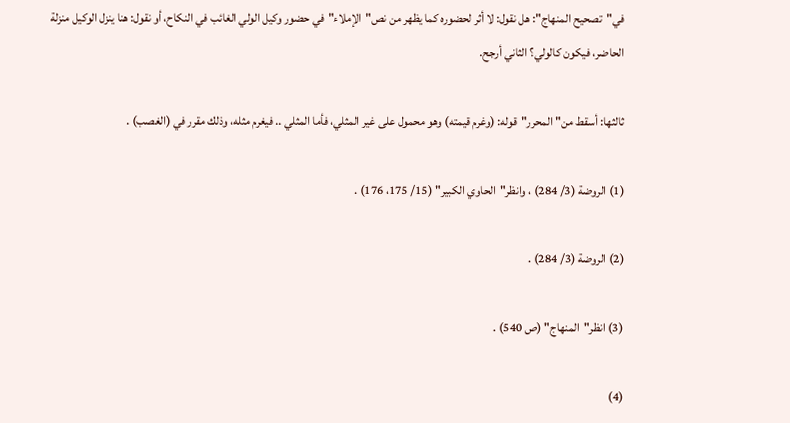في"تصحيح المنهاج": هل نقول: لا أثر لحضوره كما يظهر من نص"الإملاء"في حضور وكيل الولي الغائب في النكاح، أو نقول: هنا ينزل الوكيل منزلة الحاضر، فيكون كالولي؟ الثاني أرجح.

ثالثها: أسقط من"المحرر"قوله: (وغرم قيمته) وهو محمول على غير المثلي، فأما المثلي .. فيغرم مثله، وذلك مقرر في (الغصب) .

(1) الروضة (3/ 284) ، وانظر"الحاوي الكبير" (15/ 175، 176) .

(2) الروضة (3/ 284) .

(3) انظر"المنهاج" (ص 540) .

(4)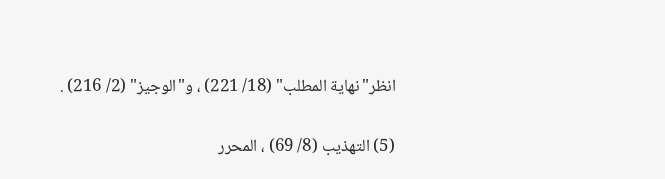انظر"نهاية المطلب" (18/ 221) ، و"الوجيز" (2/ 216) .

(5) التهذيب (8/ 69) ، المحرر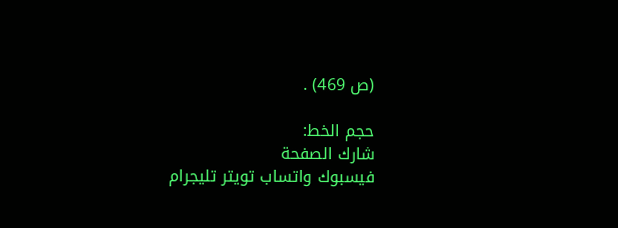(ص 469) .

حجم الخط:
شارك الصفحة
فيسبوك واتساب تويتر تليجرام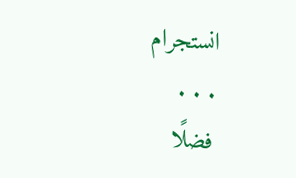انستجرام
. . .
فضلًا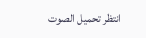انتظر تحميل الصوت